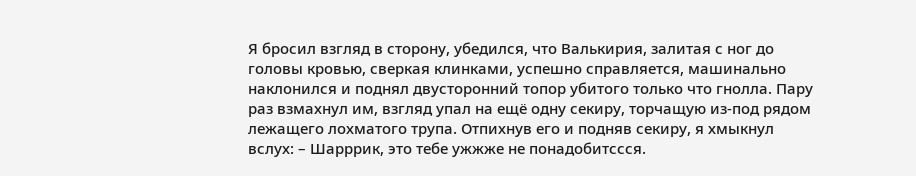Я бросил взгляд в сторону, убедился, что Валькирия, залитая с ног до головы кровью, сверкая клинками, успешно справляется, машинально наклонился и поднял двусторонний топор убитого только что гнолла. Пару раз взмахнул им, взгляд упал на ещё одну секиру, торчащую из-под рядом лежащего лохматого трупа. Отпихнув его и подняв секиру, я хмыкнул вслух: – Шарррик, это тебе ужжже не понадобитссся.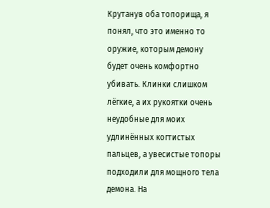Крутанув оба топорища, я понял, что это именно то оружие, которым демону будет очень комфортно убивать. Клинки слишком лёгкие, а их рукоятки очень неудобные для моих удлинённых когтистых пальцев, а увесистые топоры подходили для мощного тела демона. На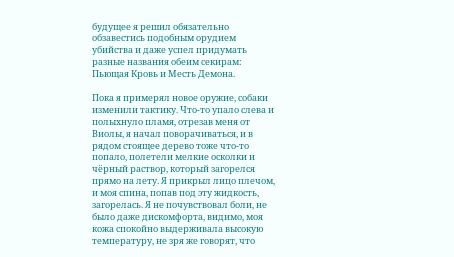будущее я решил обязательно обзавестись подобным орудием убийства и даже успел придумать разные названия обеим секирам: Пьющая Кровь и Месть Демона.

Пока я примерял новое оружие, собаки изменили тактику. Что-то упало слева и полыхнуло пламя, отрезав меня от Виолы, я начал поворачиваться, и в рядом стоящее дерево тоже что-то попало, полетели мелкие осколки и чёрный раствор, который загорелся прямо на лету. Я прикрыл лицо плечом, и моя спина, попав под эту жидкость, загорелась. Я не почувствовал боли, не было даже дискомфорта, видимо, моя кожа спокойно выдерживала высокую температуру, не зря же говорят, что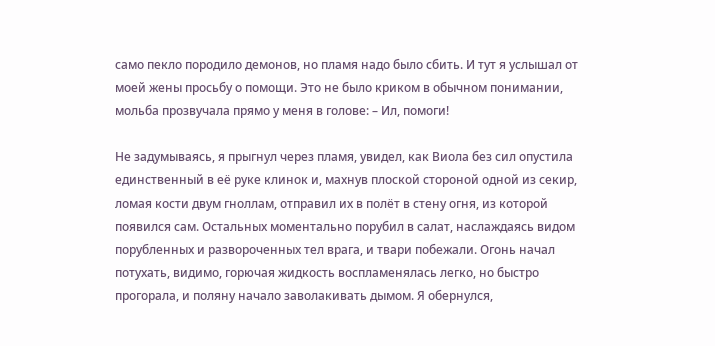само пекло породило демонов, но пламя надо было сбить. И тут я услышал от моей жены просьбу о помощи. Это не было криком в обычном понимании, мольба прозвучала прямо у меня в голове: – Ил, помоги!

Не задумываясь, я прыгнул через пламя, увидел, как Виола без сил опустила единственный в её руке клинок и, махнув плоской стороной одной из секир, ломая кости двум гноллам, отправил их в полёт в стену огня, из которой появился сам. Остальных моментально порубил в салат, наслаждаясь видом порубленных и развороченных тел врага, и твари побежали. Огонь начал потухать, видимо, горючая жидкость воспламенялась легко, но быстро прогорала, и поляну начало заволакивать дымом. Я обернулся,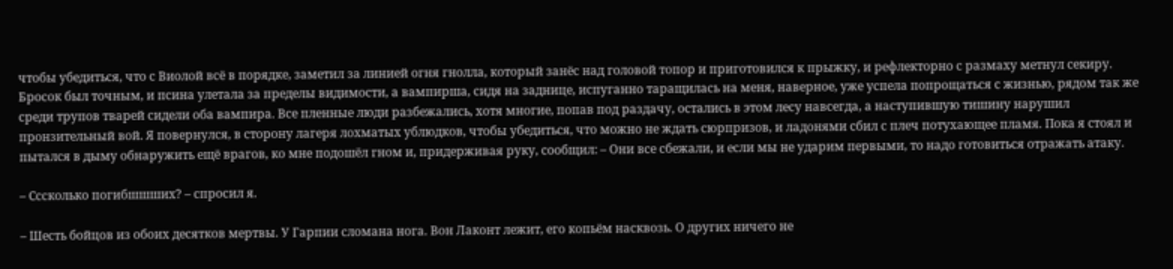чтобы убедиться, что с Виолой всё в порядке, заметил за линией огня гнолла, который занёс над головой топор и приготовился к прыжку, и рефлекторно с размаху метнул секиру. Бросок был точным, и псина улетала за пределы видимости, а вампирша, сидя на заднице, испуганно таращилась на меня, наверное, уже успела попрощаться с жизнью, рядом так же среди трупов тварей сидели оба вампира. Все пленные люди разбежались, хотя многие, попав под раздачу, остались в этом лесу навсегда, а наступившую тишину нарушил пронзительный вой. Я повернулся, в сторону лагеря лохматых ублюдков, чтобы убедиться, что можно не ждать сюрпризов, и ладонями сбил с плеч потухающее пламя. Пока я стоял и пытался в дыму обнаружить ещё врагов, ко мне подошёл гном и, придерживая руку, сообщил: – Они все сбежали, и если мы не ударим первыми, то надо готовиться отражать атаку.

– Сссколько погибшшших? – спросил я.

– Шесть бойцов из обоих десятков мертвы. У Гарпии сломана нога. Вон Лаконт лежит, его копьём насквозь. О других ничего не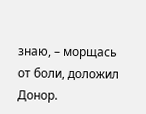знаю, – морщась от боли, доложил Донор.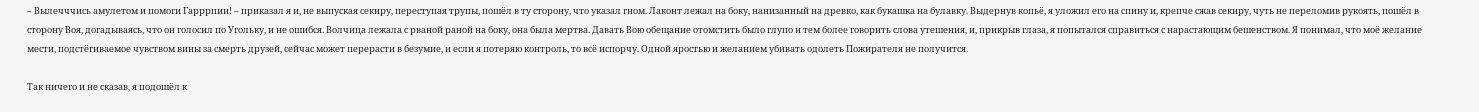– Вылечччись амулетом и помоги Гарррпии! – приказал я и, не выпуская секиру, переступая трупы, пошёл в ту сторону, что указал гном. Лаконт лежал на боку, нанизанный на древко, как букашка на булавку. Выдернув копьё, я уложил его на спину и, крепче сжав секиру, чуть не переломив рукоять, пошёл в сторону Воя, догадываясь, что он голосил по Угольку, и не ошибся. Волчица лежала с рваной раной на боку, она была мертва. Давать Вою обещание отомстить было глупо и тем более говорить слова утешения, и, прикрыв глаза, я попытался справиться с нарастающим бешенством. Я понимал, что моё желание мести, подстёгиваемое чувством вины за смерть друзей, сейчас может перерасти в безумие, и если я потеряю контроль, то всё испорчу. Одной яростью и желанием убивать одолеть Пожирателя не получится.

Так ничего и не сказав, я подошёл к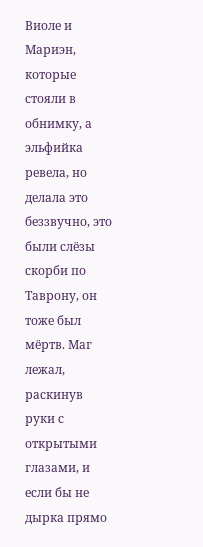Виоле и Мариэн, которые стояли в обнимку, а эльфийка ревела, но делала это беззвучно, это были слёзы скорби по Таврону, он тоже был мёртв. Маг лежал, раскинув руки с открытыми глазами, и если бы не дырка прямо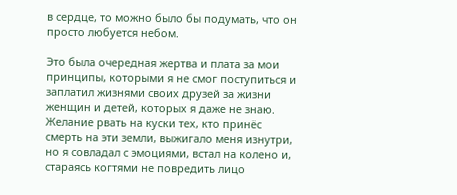в сердце, то можно было бы подумать, что он просто любуется небом.

Это была очередная жертва и плата за мои принципы, которыми я не смог поступиться и заплатил жизнями своих друзей за жизни женщин и детей, которых я даже не знаю. Желание рвать на куски тех, кто принёс смерть на эти земли, выжигало меня изнутри, но я совладал с эмоциями, встал на колено и, стараясь когтями не повредить лицо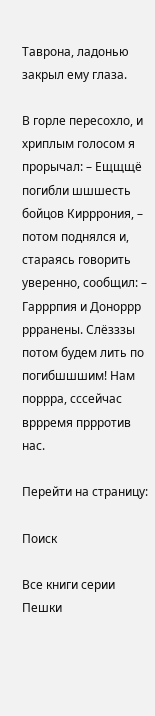Таврона, ладонью закрыл ему глаза.

В горле пересохло, и хриплым голосом я прорычал: – Ещщщё погибли шшшесть бойцов Кирррония, – потом поднялся и, стараясь говорить уверенно, сообщил: – Гарррпия и Доноррр ррранены. Слёзззы потом будем лить по погибшшшим! Нам поррра, сссейчас вррремя пррротив нас.

Перейти на страницу:

Поиск

Все книги серии Пешки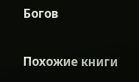Богов

Похожие книги